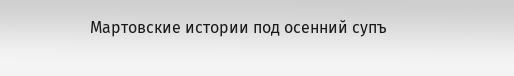Мартовские истории под осенний супъ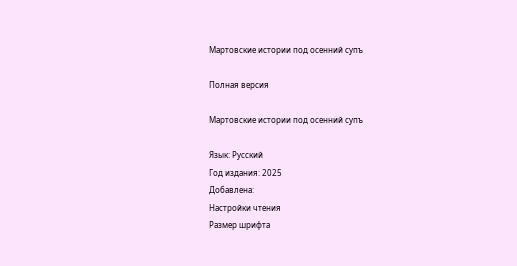Мартовские истории под осенний супъ

Полная версия

Мартовские истории под осенний супъ

Язык: Русский
Год издания: 2025
Добавлена:
Настройки чтения
Размер шрифта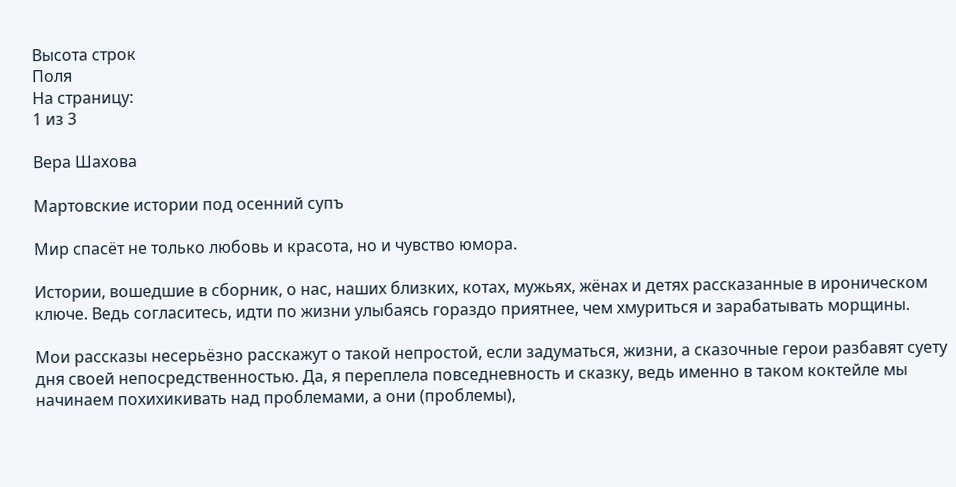Высота строк
Поля
На страницу:
1 из 3

Вера Шахова

Мартовские истории под осенний супъ

Мир спасёт не только любовь и красота, но и чувство юмора.

Истории, вошедшие в сборник, о нас, наших близких, котах, мужьях, жёнах и детях рассказанные в ироническом ключе. Ведь согласитесь, идти по жизни улыбаясь гораздо приятнее, чем хмуриться и зарабатывать морщины.

Мои рассказы несерьёзно расскажут о такой непростой, если задуматься, жизни, а сказочные герои разбавят суету дня своей непосредственностью. Да, я переплела повседневность и сказку, ведь именно в таком коктейле мы начинаем похихикивать над проблемами, а они (проблемы),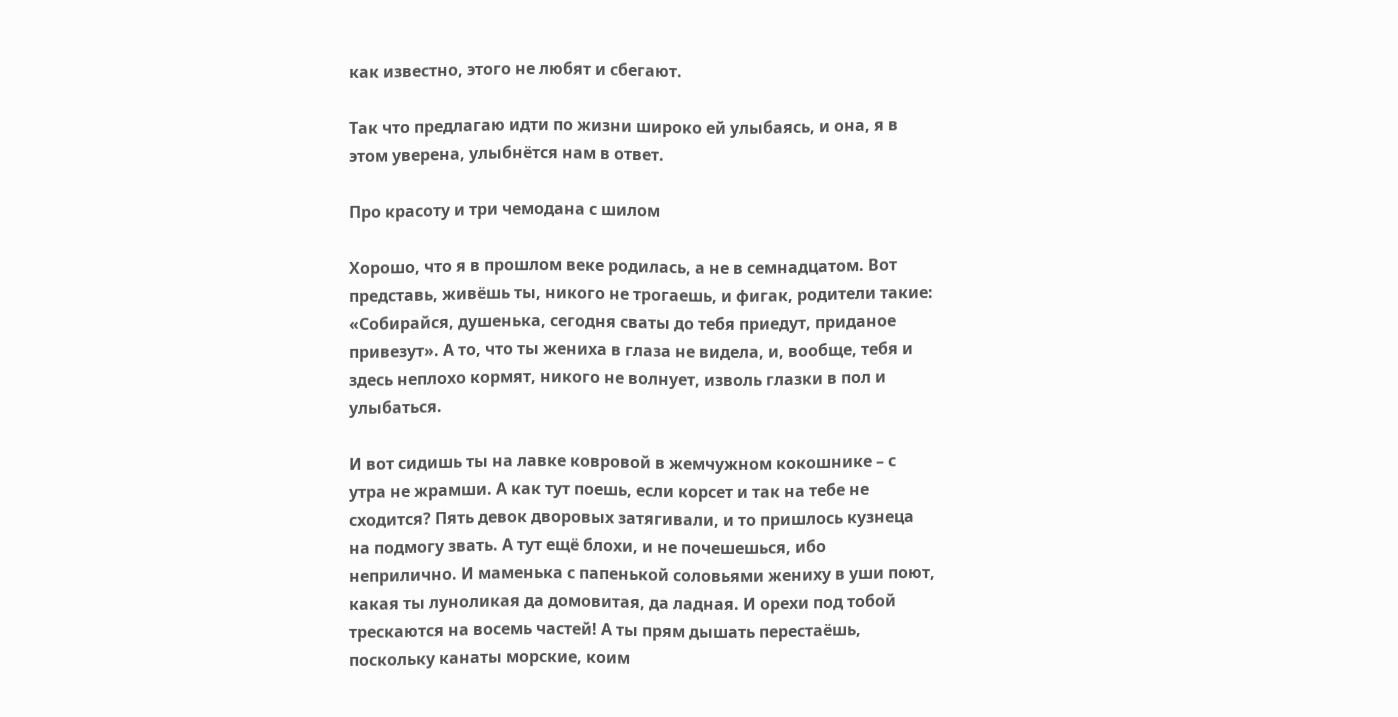как известно, этого не любят и сбегают.

Так что предлагаю идти по жизни широко ей улыбаясь, и она, я в этом уверена, улыбнётся нам в ответ.

Про красоту и три чемодана с шилом

Хорошо, что я в прошлом веке родилась, а не в семнадцатом. Вот представь, живёшь ты, никого не трогаешь, и фигак, родители такие: «Собирайся, душенька, сегодня сваты до тебя приедут, приданое привезут». А то, что ты жениха в глаза не видела, и, вообще, тебя и здесь неплохо кормят, никого не волнует, изволь глазки в пол и улыбаться.

И вот сидишь ты на лавке ковровой в жемчужном кокошнике – с утра не жрамши. А как тут поешь, если корсет и так на тебе не сходится? Пять девок дворовых затягивали, и то пришлось кузнеца на подмогу звать. А тут ещё блохи, и не почешешься, ибо неприлично. И маменька с папенькой соловьями жениху в уши поют, какая ты луноликая да домовитая, да ладная. И орехи под тобой трескаются на восемь частей! А ты прям дышать перестаёшь, поскольку канаты морские, коим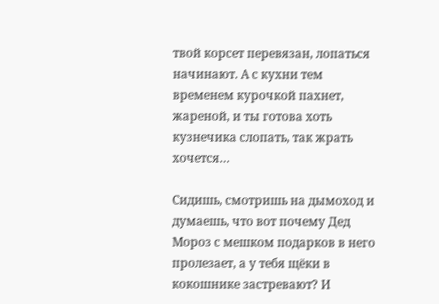твой корсет перевязан, лопаться начинают. А с кухни тем временем курочкой пахнет, жареной, и ты готова хоть кузнечика слопать, так жрать хочется…

Сидишь, смотришь на дымоход и думаешь, что вот почему Дед Мороз с мешком подарков в него пролезает, а у тебя щёки в кокошнике застревают? И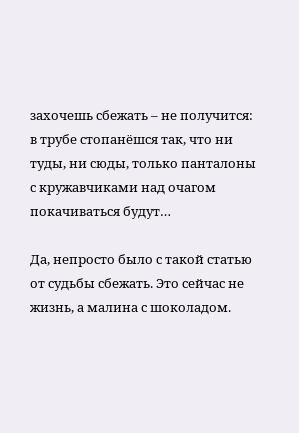захочешь сбежать – не получится: в трубе стопанёшся так, что ни туды, ни сюды, только панталоны с кружавчиками над очагом покачиваться будут…

Да, непросто было с такой статью от судьбы сбежать. Это сейчас не жизнь, а малина с шоколадом.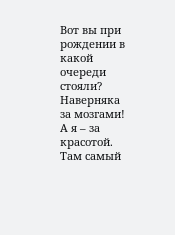Вот вы при рождении в какой очереди стояли? Наверняка за мозгами! А я – за красотой. Там самый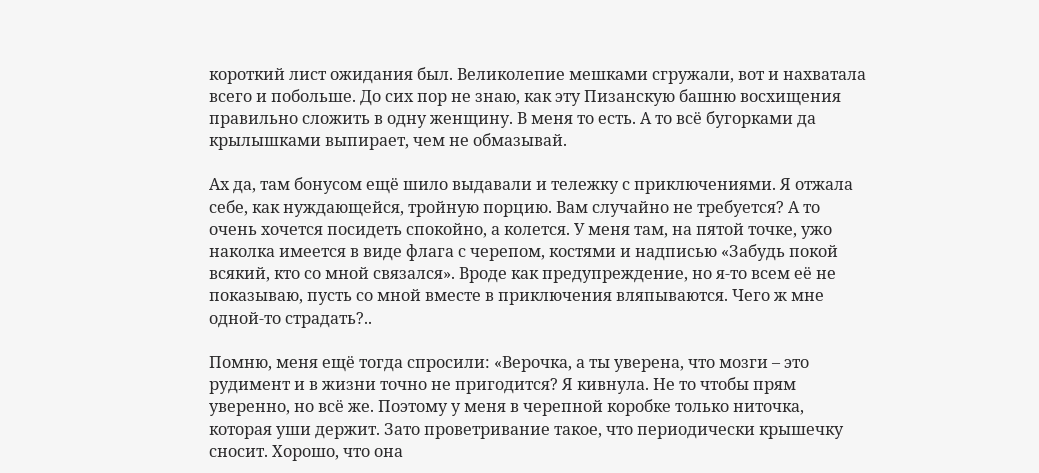короткий лист ожидания был. Великолепие мешками сгружали, вот и нахватала всего и побольше. До сих пор не знаю, как эту Пизанскую башню восхищения правильно сложить в одну женщину. В меня то есть. А то всё бугорками да крылышками выпирает, чем не обмазывай.

Ах да, там бонусом ещё шило выдавали и тележку с приключениями. Я отжала себе, как нуждающейся, тройную порцию. Вам случайно не требуется? А то очень хочется посидеть спокойно, а колется. У меня там, на пятой точке, ужо наколка имеется в виде флага с черепом, костями и надписью «Забудь покой всякий, кто со мной связался». Вроде как предупреждение, но я-то всем её не показываю, пусть со мной вместе в приключения вляпываются. Чего ж мне одной-то страдать?..

Помню, меня ещё тогда спросили: «Верочка, а ты уверена, что мозги – это рудимент и в жизни точно не пригодится? Я кивнула. Не то чтобы прям уверенно, но всё же. Поэтому у меня в черепной коробке только ниточка, которая уши держит. Зато проветривание такое, что периодически крышечку сносит. Хорошо, что она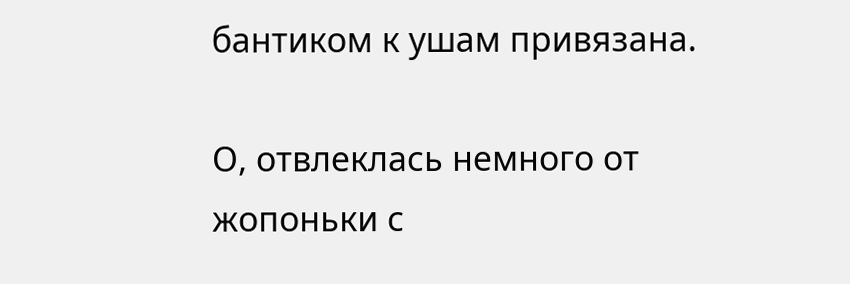бантиком к ушам привязана.

О, отвлеклась немного от жопоньки с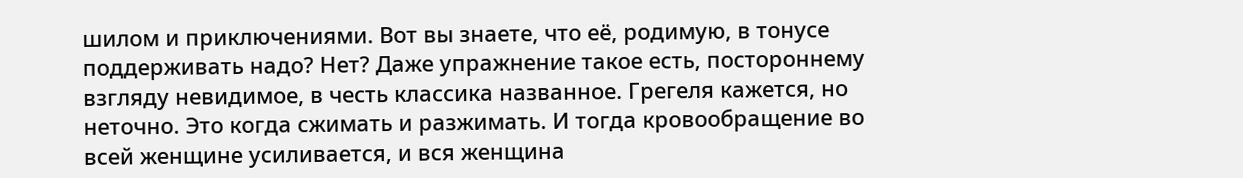шилом и приключениями. Вот вы знаете, что её, родимую, в тонусе поддерживать надо? Нет? Даже упражнение такое есть, постороннему взгляду невидимое, в честь классика названное. Грегеля кажется, но неточно. Это когда сжимать и разжимать. И тогда кровообращение во всей женщине усиливается, и вся женщина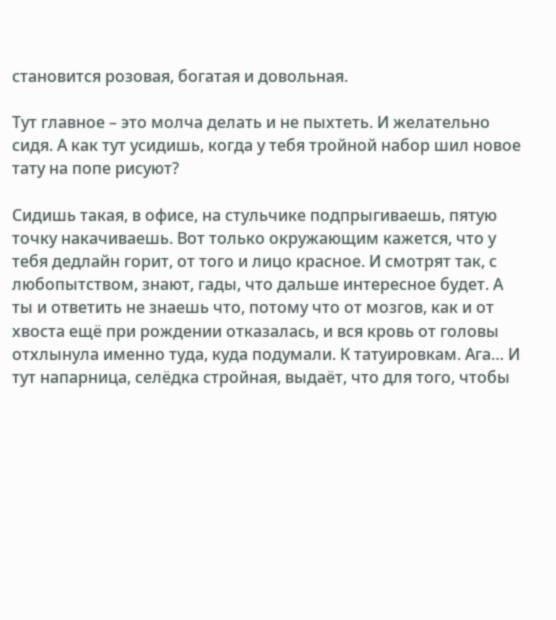становится розовая, богатая и довольная.

Тут главное – это молча делать и не пыхтеть. И желательно сидя. А как тут усидишь, когда у тебя тройной набор шил новое тату на попе рисуют?

Сидишь такая, в офисе, на стульчике подпрыгиваешь, пятую точку накачиваешь. Вот только окружающим кажется, что у тебя дедлайн горит, от того и лицо красное. И смотрят так, с любопытством, знают, гады, что дальше интересное будет. А ты и ответить не знаешь что, потому что от мозгов, как и от хвоста ещё при рождении отказалась, и вся кровь от головы отхлынула именно туда, куда подумали. К татуировкам. Ага… И тут напарница, селёдка стройная, выдаёт, что для того, чтобы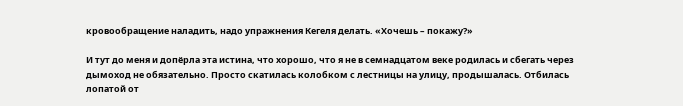кровообращение наладить, надо упражнения Кегеля делать. «Хочешь – покажу?»

И тут до меня и допёрла эта истина, что хорошо, что я не в семнадцатом веке родилась и сбегать через дымоход не обязательно. Просто скатилась колобком с лестницы на улицу, продышалась. Отбилась лопатой от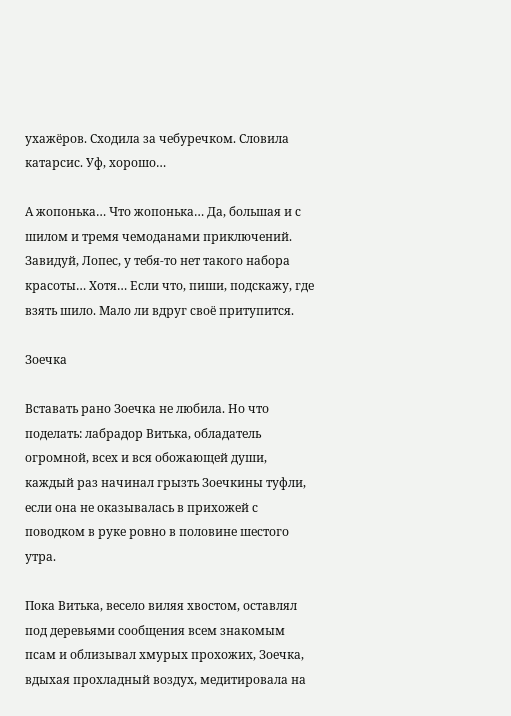ухажёров. Сходила за чебуречком. Словила катарсис. Уф, хорошо…

А жопонька… Что жопонька… Да, большая и с шилом и тремя чемоданами приключений. Завидуй, Лопес, у тебя-то нет такого набора красоты… Хотя… Если что, пиши, подскажу, где взять шило. Мало ли вдруг своё притупится.

Зоечка

Вставать рано Зоечка не любила. Но что поделать: лабрадор Витька, обладатель огромной, всех и вся обожающей души, каждый раз начинал грызть Зоечкины туфли, если она не оказывалась в прихожей с поводком в руке ровно в половине шестого утра.

Пока Витька, весело виляя хвостом, оставлял под деревьями сообщения всем знакомым псам и облизывал хмурых прохожих, Зоечка, вдыхая прохладный воздух, медитировала на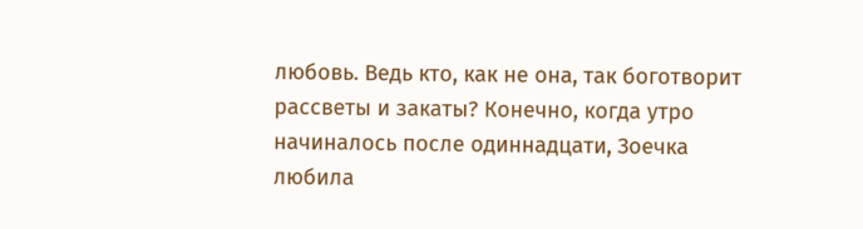любовь. Ведь кто, как не она, так боготворит рассветы и закаты? Конечно, когда утро начиналось после одиннадцати, Зоечка любила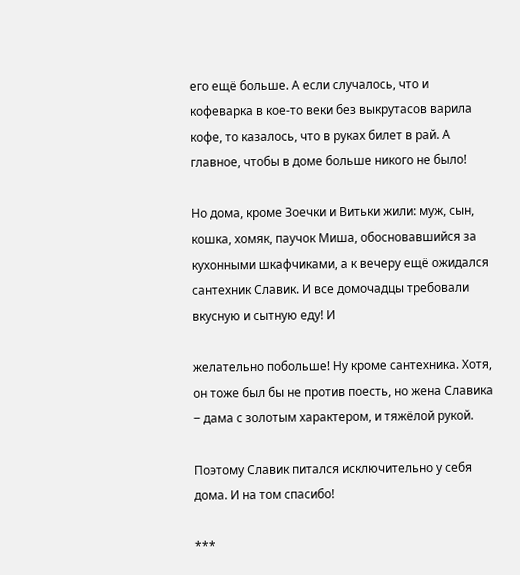его ещё больше. А если случалось, что и кофеварка в кое-то веки без выкрутасов варила кофе, то казалось, что в руках билет в рай. А главное, чтобы в доме больше никого не было!

Но дома, кроме Зоечки и Витьки жили: муж, сын, кошка, хомяк, паучок Миша, обосновавшийся за кухонными шкафчиками, а к вечеру ещё ожидался сантехник Славик. И все домочадцы требовали вкусную и сытную еду! И

желательно побольше! Ну кроме сантехника. Хотя, он тоже был бы не против поесть, но жена Славика ‒ дама с золотым характером, и тяжёлой рукой.

Поэтому Славик питался исключительно у себя дома. И на том спасибо!

***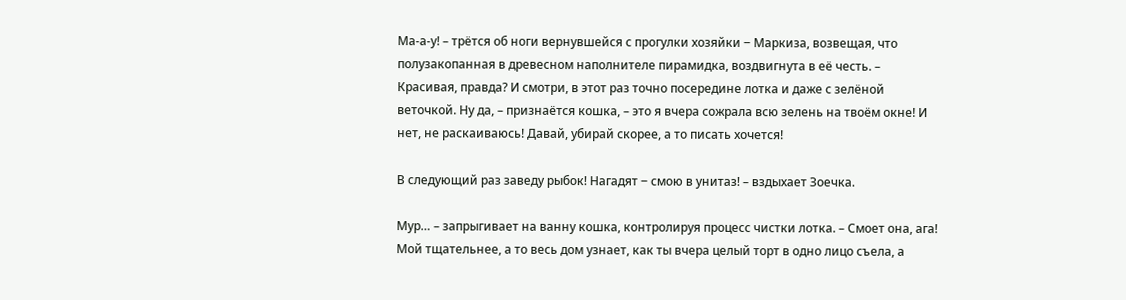Ма-а-у! – трётся об ноги вернувшейся с прогулки хозяйки ‒ Маркиза, возвещая, что полузакопанная в древесном наполнителе пирамидка, воздвигнута в её честь. – Красивая, правда? И смотри, в этот раз точно посередине лотка и даже с зелёной веточкой. Ну да, – признаётся кошка, – это я вчера сожрала всю зелень на твоём окне! И нет, не раскаиваюсь! Давай, убирай скорее, а то писать хочется!

В следующий раз заведу рыбок! Нагадят ‒ смою в унитаз! – вздыхает Зоечка.

Мур… – запрыгивает на ванну кошка, контролируя процесс чистки лотка. – Смоет она, ага! Мой тщательнее, а то весь дом узнает, как ты вчера целый торт в одно лицо съела, а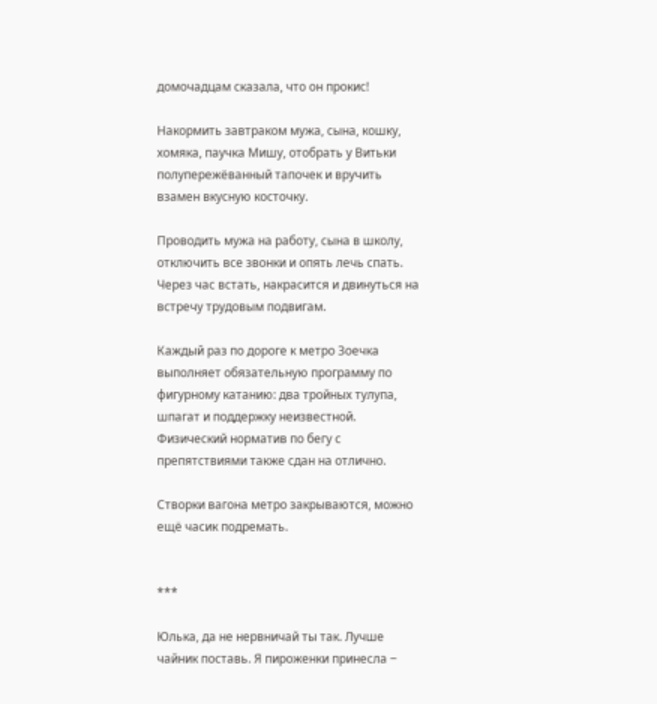домочадцам сказала, что он прокис!

Накормить завтраком мужа, сына, кошку, хомяка, паучка Мишу, отобрать у Витьки полупережёванный тапочек и вручить взамен вкусную косточку.

Проводить мужа на работу, сына в школу, отключить все звонки и опять лечь спать. Через час встать, накрасится и двинуться на встречу трудовым подвигам.

Каждый раз по дороге к метро Зоечка выполняет обязательную программу по фигурному катанию: два тройных тулупа, шпагат и поддержку неизвестной. Физический норматив по бегу с препятствиями также сдан на отлично.

Створки вагона метро закрываются, можно ещё часик подремать.


***

Юлька, да не нервничай ты так. Лучше чайник поставь. Я пироженки принесла ‒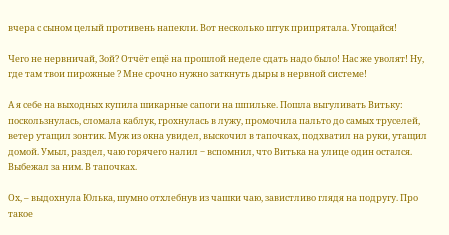вчера с сыном целый противень напекли. Вот несколько штук припрятала. Угощайся!

Чего не нервничай, Зой? Отчёт ещё на прошлой неделе сдать надо было! Нас же уволят! Ну, где там твои пирожные ? Мне срочно нужно заткнуть дыры в нервной системе!

А я себе на выходных купила шикарные сапоги на шпильке. Пошла выгуливать Витьку: поскользнулась, сломала каблук, грохнулась в лужу, промочила пальто до самых труселей, ветер утащил зонтик. Муж из окна увидел, выскочил в тапочках, подхватил на руки, утащил домой. Умыл, раздел, чаю горячего налил ‒ вспомнил, что Витька на улице один остался. Выбежал за ним. В тапочках.

Ох, – выдохнула Юлька, шумно отхлебнув из чашки чаю, завистливо глядя на подругу. Про такое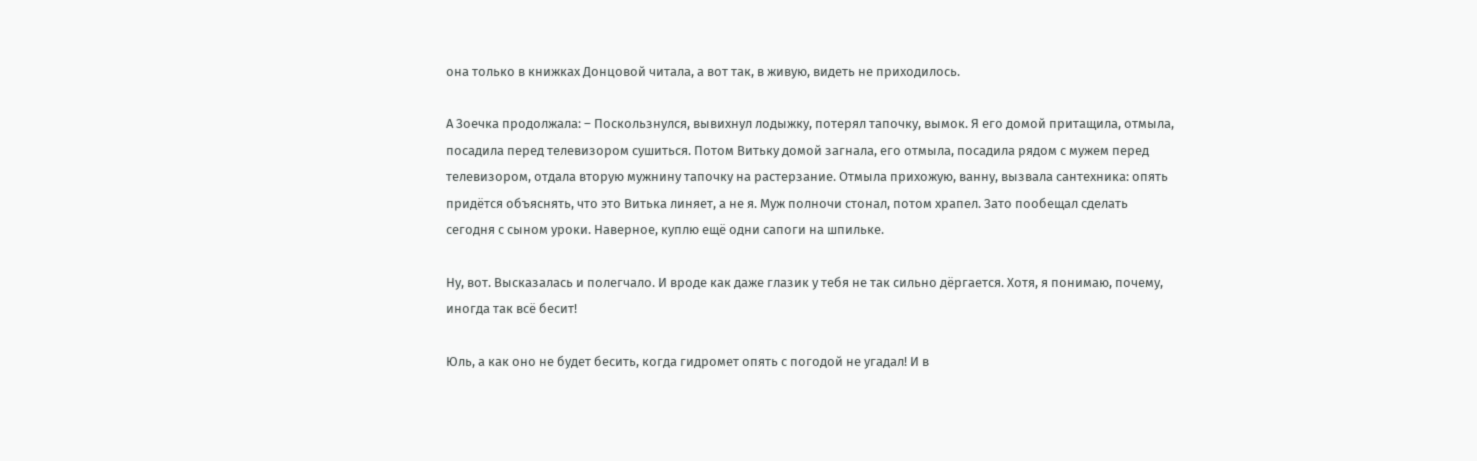она только в книжках Донцовой читала, а вот так, в живую, видеть не приходилось.

А Зоечка продолжала: – Поскользнулся, вывихнул лодыжку, потерял тапочку, вымок. Я его домой притащила, отмыла, посадила перед телевизором сушиться. Потом Витьку домой загнала, его отмыла, посадила рядом с мужем перед телевизором, отдала вторую мужнину тапочку на растерзание. Отмыла прихожую, ванну, вызвала сантехника: опять придётся объяснять, что это Витька линяет, а не я. Муж полночи стонал, потом храпел. Зато пообещал сделать сегодня с сыном уроки. Наверное, куплю ещё одни сапоги на шпильке.

Ну, вот. Высказалась и полегчало. И вроде как даже глазик у тебя не так сильно дёргается. Хотя, я понимаю, почему, иногда так всё бесит!

Юль, а как оно не будет бесить, когда гидромет опять с погодой не угадал! И в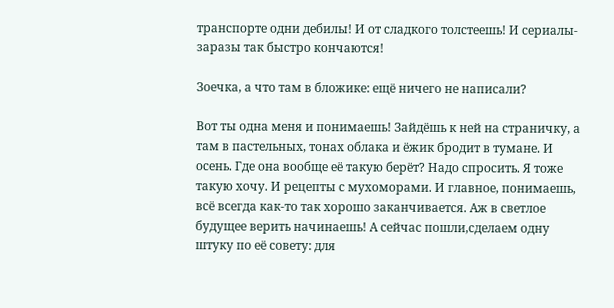транспорте одни дебилы! И от сладкого толстеешь! И сериалы-заразы так быстро кончаются!

Зоечка, а что там в бложике: ещё ничего не написали?

Вот ты одна меня и понимаешь! Зайдёшь к ней на страничку, а там в пастельных, тонах облака и ёжик бродит в тумане. И осень. Где она вообще её такую берёт? Надо спросить. Я тоже такую хочу. И рецепты с мухоморами. И главное, понимаешь, всё всегда как-то так хорошо заканчивается. Аж в светлое будущее верить начинаешь! А сейчас пошли,сделаем одну штуку по её совету: для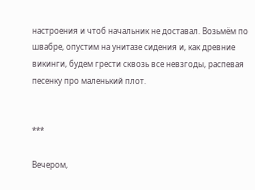настроения и чтоб начальник не доставал. Возьмём по швабре, опустим на унитазе сидения и, как древние викинги, будем грести сквозь все невзгоды, распевая песенку про маленький плот.


***

Вечером,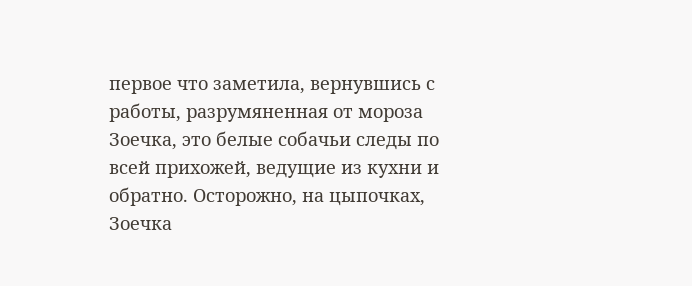первое что заметила, вернувшись с работы, разрумяненная от мороза Зоечка, это белые собачьи следы по всей прихожей, ведущие из кухни и обратно. Осторожно, на цыпочках, Зоечка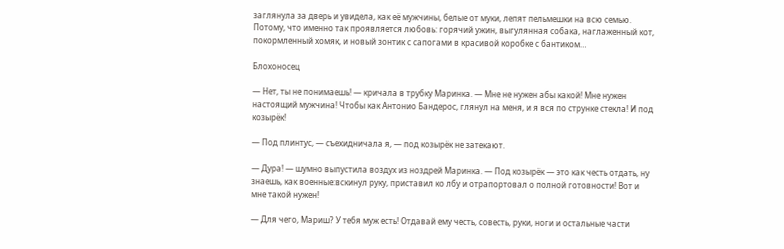заглянула за дверь и увидела, как её мужчины, белые от муки, лепят пельмешки на всю семью. Потому, что именно так проявляется любовь: горячий ужин, выгулянная собака, наглаженный кот, покормленный хомяк, и новый зонтик с сапогами в красивой коробке с бантиком…

Блохоносец

— Нет, ты не понимаешь! — кричала в трубку Маринка. — Мне не нужен абы какой! Мне нужен настоящий мужчина! Чтобы как Антонио Бандерос, глянул на меня, и я вся по струнке стекла! И под козырёк!

— Под плинтус, — съехидничала я, — под козырёк не затекают.

— Дура! — шумно выпустила воздух из ноздрей Маринка. — Под козырёк — это как честь отдать, ну знаешь, как военные:вскинул руку, приставил ко лбу и отрапортовал о полной готовности! Вот и мне такой нужен!

— Для чего, Мариш? У тебя муж есть! Отдавай ему честь, совесть, руки, ноги и остальные части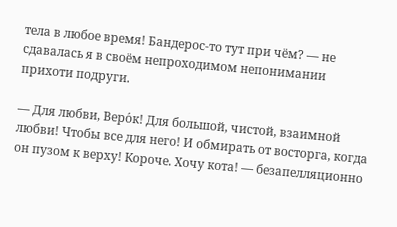тела в любое время! Бандерос-то тут при чём? — не сдавалась я в своём непроходимом непонимании прихоти подруги.

— Для любви, Веро́к! Для большой, чистой, взаимной любви! Чтобы все для него! И обмирать от восторга, когда он пузом к верху! Короче. Хочу кота! — безапелляционно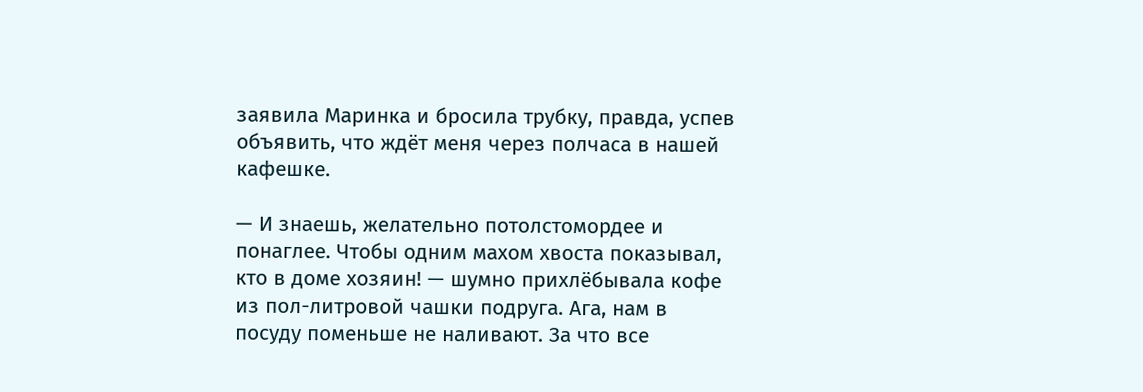заявила Маринка и бросила трубку, правда, успев объявить, что ждёт меня через полчаса в нашей кафешке.

— И знаешь, желательно потолстомордее и понаглее. Чтобы одним махом хвоста показывал, кто в доме хозяин! — шумно прихлёбывала кофе из пол-литровой чашки подруга. Ага, нам в посуду поменьше не наливают. За что все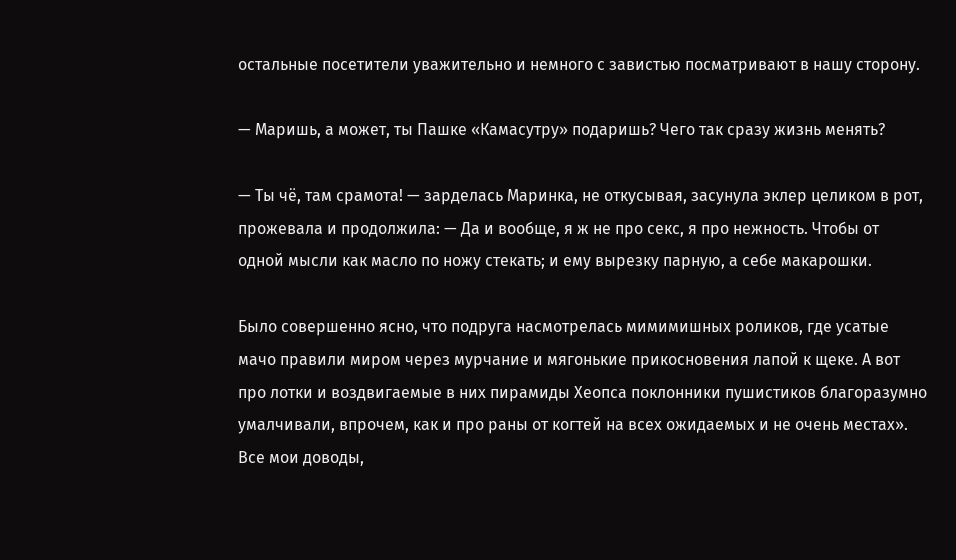остальные посетители уважительно и немного с завистью посматривают в нашу сторону.

— Маришь, а может, ты Пашке «Камасутру» подаришь? Чего так сразу жизнь менять?

— Ты чё, там срамота! — зарделась Маринка, не откусывая, засунула эклер целиком в рот, прожевала и продолжила: — Да и вообще, я ж не про секс, я про нежность. Чтобы от одной мысли как масло по ножу стекать; и ему вырезку парную, а себе макарошки.

Было совершенно ясно, что подруга насмотрелась мимимишных роликов, где усатые мачо правили миром через мурчание и мягонькие прикосновения лапой к щеке. А вот про лотки и воздвигаемые в них пирамиды Хеопса поклонники пушистиков благоразумно умалчивали, впрочем, как и про раны от когтей на всех ожидаемых и не очень местах». Все мои доводы,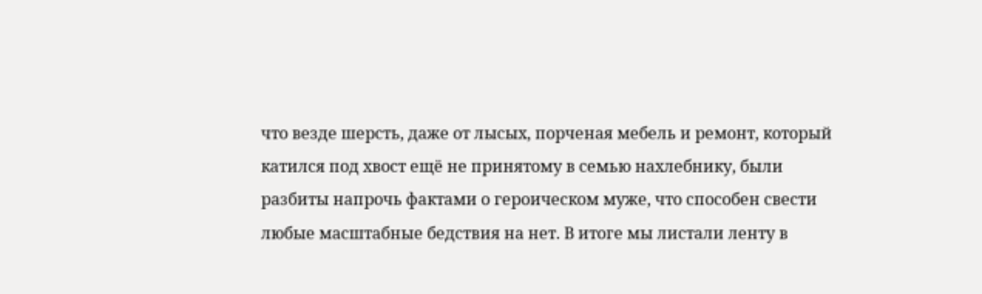что везде шерсть, даже от лысых, порченая мебель и ремонт, который катился под хвост ещё не принятому в семью нахлебнику, были разбиты напрочь фактами о героическом муже, что способен свести любые масштабные бедствия на нет. В итоге мы листали ленту в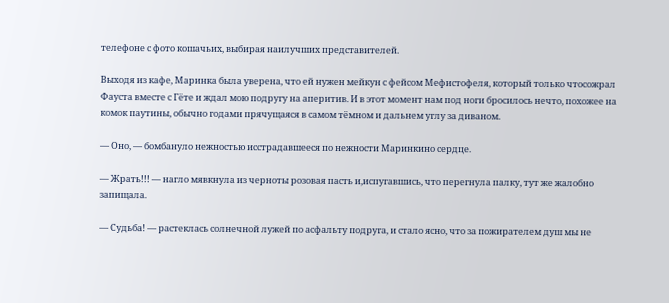телефоне с фото кошачьих, выбирая наилучших представителей.

Выходя из кафе, Маринка была уверена, что ей нужен мейкун с фейсом Мефистофеля, который только чтосожрал Фауста вместе с Гёте и ждал мою подругу на аперитив. И в этот момент нам под ноги бросилось нечто, похожее на комок паутины, обычно годами прячущаяся в самом тёмном и дальнем углу за диваном.

— Оно, — бомбануло нежностью исстрадавшееся по нежности Маринкино сердце.

— Жрать!!! — нагло мявкнула из черноты розовая пасть и,испугавшись, что перегнула палку, тут же жалобно запищала.

— Судьба! — растеклась солнечной лужей по асфальту подруга, и стало ясно, что за пожирателем душ мы не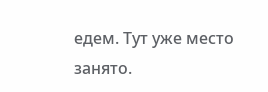едем. Тут уже место занято.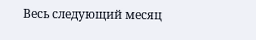Весь следующий месяц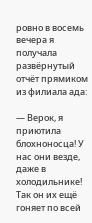ровно в восемь вечера я получала развёрнутый отчёт прямиком из филиала ада:

— Верок, я приютила блохноносца! У нас они везде, даже в холодильнике! Так он их ещё гоняет по всей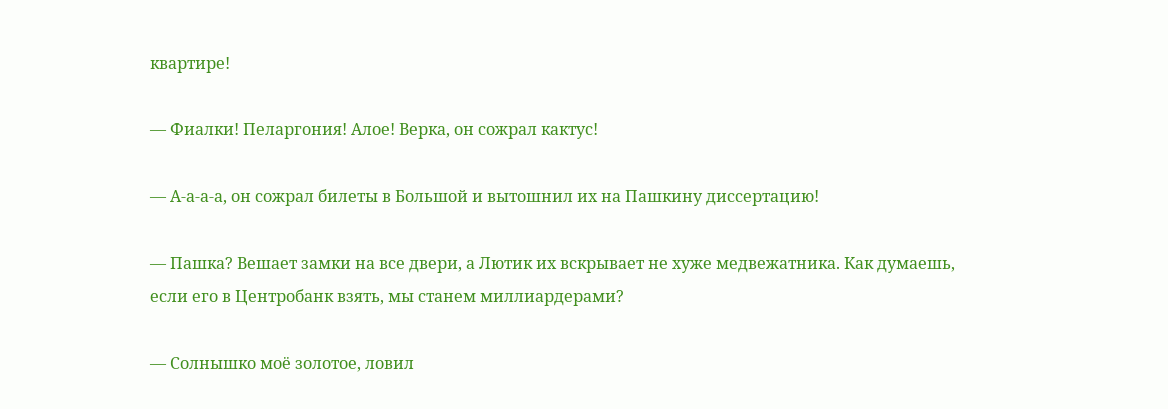квартире!

— Фиалки! Пеларгония! Алое! Верка, он сожрал кактус!

— А-а-а-а, он сожрал билеты в Большой и вытошнил их на Пашкину диссертацию!

— Пашка? Вешает замки на все двери, а Лютик их вскрывает не хуже медвежатника. Как думаешь, если его в Центробанк взять, мы станем миллиардерами?

— Солнышко моё золотое, ловил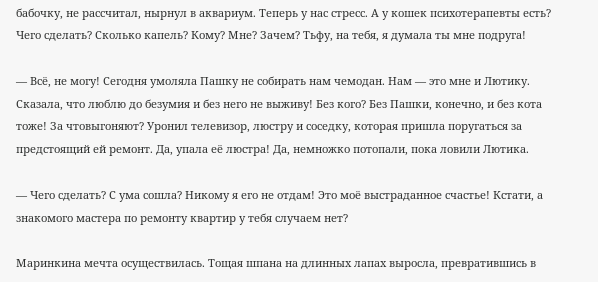бабочку, не рассчитал, нырнул в аквариум. Теперь у нас стресс. А у кошек психотерапевты есть? Чего сделать? Сколько капель? Кому? Мне? Зачем? Тьфу, на тебя, я думала ты мне подруга!

— Всё, не могу! Сегодня умоляла Пашку не собирать нам чемодан. Нам — это мне и Лютику. Сказала, что люблю до безумия и без него не выживу! Без кого? Без Пашки, конечно, и без кота тоже! За чтовыгоняют? Уронил телевизор, люстру и соседку, которая пришла поругаться за предстоящий ей ремонт. Да, упала её люстра! Да, немножко потопали, пока ловили Лютика.

— Чего сделать? С ума сошла? Никому я его не отдам! Это моё выстраданное счастье! Кстати, а знакомого мастера по ремонту квартир у тебя случаем нет?

Маринкина мечта осуществилась. Тощая шпана на длинных лапах выросла, превратившись в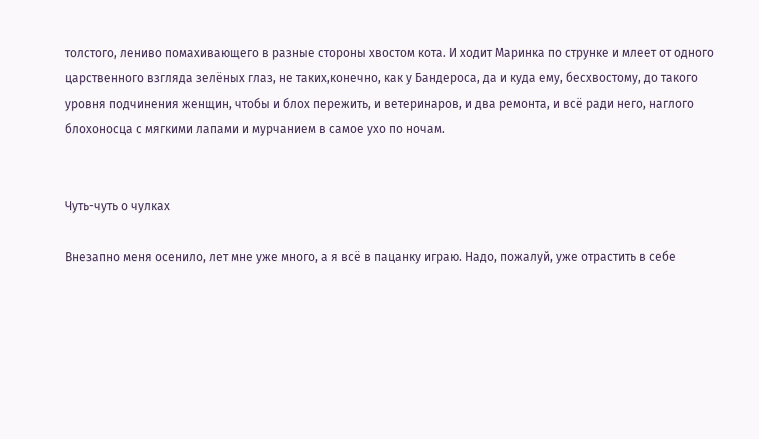толстого, лениво помахивающего в разные стороны хвостом кота. И ходит Маринка по струнке и млеет от одного царственного взгляда зелёных глаз, не таких,конечно, как у Бандероса, да и куда ему, бесхвостому, до такого уровня подчинения женщин, чтобы и блох пережить, и ветеринаров, и два ремонта, и всё ради него, наглого блохоносца с мягкими лапами и мурчанием в самое ухо по ночам.


Чуть-чуть о чулках

Внезапно меня осенило, лет мне уже много, а я всё в пацанку играю. Надо, пожалуй, уже отрастить в себе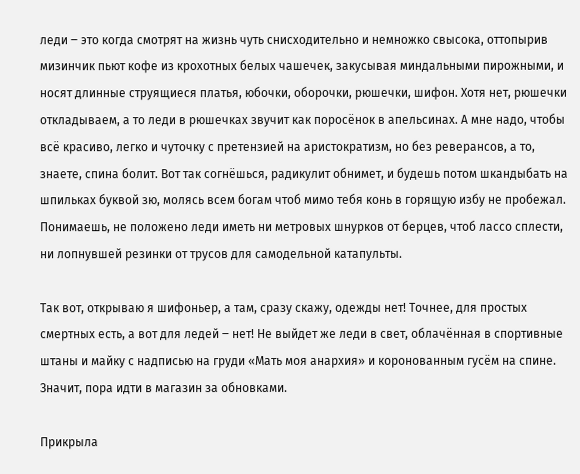леди ‒ это когда смотрят на жизнь чуть снисходительно и немножко свысока, оттопырив мизинчик пьют кофе из крохотных белых чашечек, закусывая миндальными пирожными, и носят длинные струящиеся платья, юбочки, оборочки, рюшечки, шифон. Хотя нет, рюшечки откладываем, а то леди в рюшечках звучит как поросёнок в апельсинах. А мне надо, чтобы всё красиво, легко и чуточку с претензией на аристократизм, но без реверансов, а то, знаете, спина болит. Вот так согнёшься, радикулит обнимет, и будешь потом шкандыбать на шпильках буквой зю, молясь всем богам чтоб мимо тебя конь в горящую избу не пробежал. Понимаешь, не положено леди иметь ни метровых шнурков от берцев, чтоб лассо сплести, ни лопнувшей резинки от трусов для самодельной катапульты.

Так вот, открываю я шифоньер, а там, сразу скажу, одежды нет! Точнее, для простых смертных есть, а вот для ледей ‒ нет! Не выйдет же леди в свет, облачённая в спортивные штаны и майку с надписью на груди «Мать моя анархия» и коронованным гусём на спине. Значит, пора идти в магазин за обновками.

Прикрыла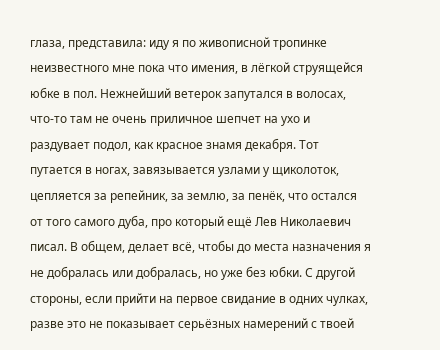глаза, представила: иду я по живописной тропинке неизвестного мне пока что имения, в лёгкой струящейся юбке в пол. Нежнейший ветерок запутался в волосах, что-то там не очень приличное шепчет на ухо и раздувает подол, как красное знамя декабря. Тот путается в ногах, завязывается узлами у щиколоток, цепляется за репейник, за землю, за пенёк, что остался от того самого дуба, про который ещё Лев Николаевич писал. В общем, делает всё, чтобы до места назначения я не добралась или добралась, но уже без юбки. С другой стороны, если прийти на первое свидание в одних чулках, разве это не показывает серьёзных намерений с твоей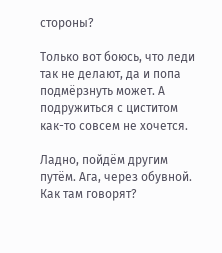стороны?

Только вот боюсь, что леди так не делают, да и попа подмёрзнуть может. А подружиться с циститом как-то совсем не хочется.

Ладно, пойдём другим путём. Ага, через обувной. Как там говорят?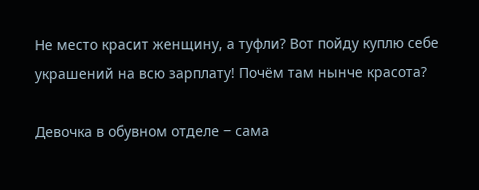Не место красит женщину, а туфли? Вот пойду куплю себе украшений на всю зарплату! Почём там нынче красота?

Девочка в обувном отделе ‒ сама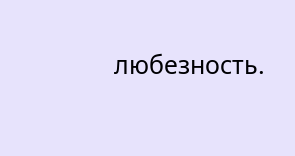любезность.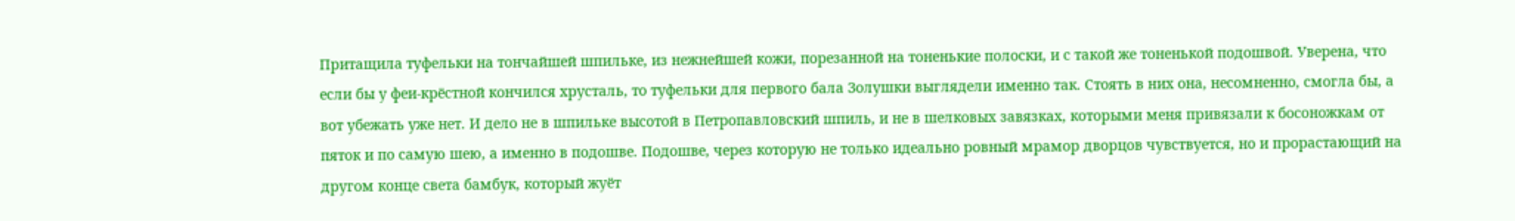Притащила туфельки на тончайшей шпильке, из нежнейшей кожи, порезанной на тоненькие полоски, и с такой же тоненькой подошвой. Уверена, что если бы у феи-крёстной кончился хрусталь, то туфельки для первого бала Золушки выглядели именно так. Стоять в них она, несомненно, смогла бы, а вот убежать уже нет. И дело не в шпильке высотой в Петропавловский шпиль, и не в шелковых завязках, которыми меня привязали к босоножкам от пяток и по самую шею, а именно в подошве. Подошве, через которую не только идеально ровный мрамор дворцов чувствуется, но и прорастающий на другом конце света бамбук, который жуёт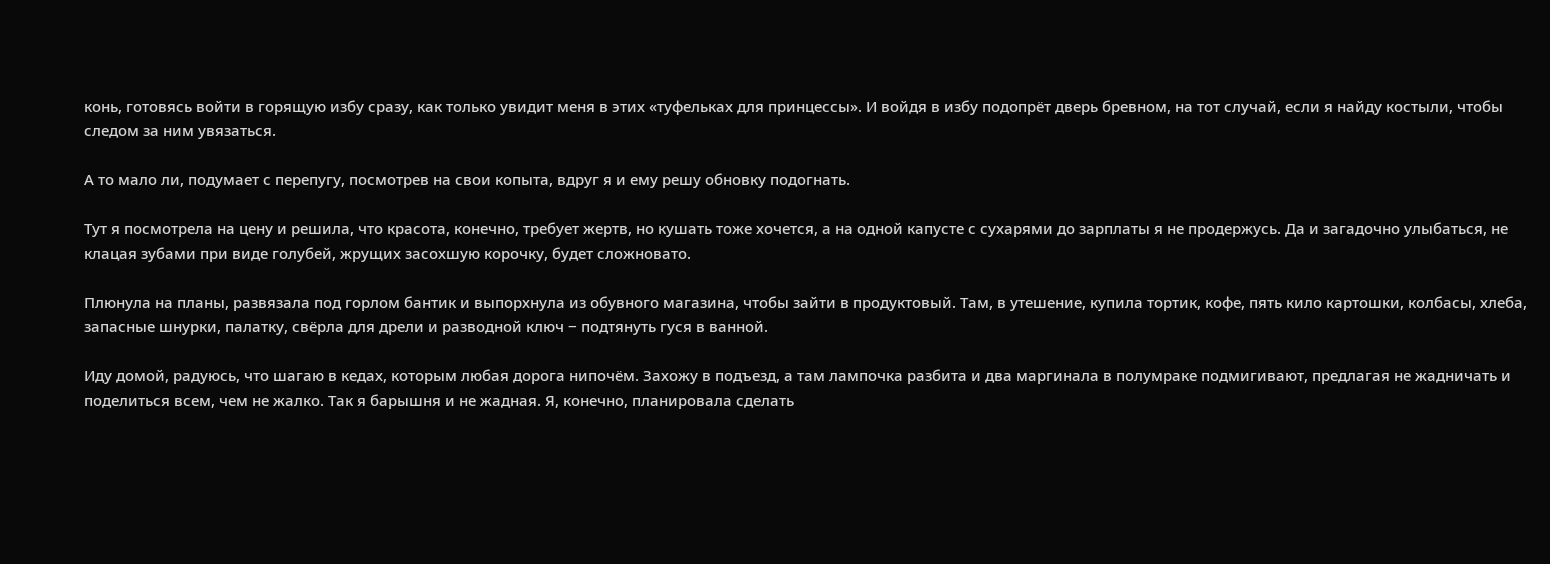конь, готовясь войти в горящую избу сразу, как только увидит меня в этих «туфельках для принцессы». И войдя в избу подопрёт дверь бревном, на тот случай, если я найду костыли, чтобы следом за ним увязаться.

А то мало ли, подумает с перепугу, посмотрев на свои копыта, вдруг я и ему решу обновку подогнать.

Тут я посмотрела на цену и решила, что красота, конечно, требует жертв, но кушать тоже хочется, а на одной капусте с сухарями до зарплаты я не продержусь. Да и загадочно улыбаться, не клацая зубами при виде голубей, жрущих засохшую корочку, будет сложновато.

Плюнула на планы, развязала под горлом бантик и выпорхнула из обувного магазина, чтобы зайти в продуктовый. Там, в утешение, купила тортик, кофе, пять кило картошки, колбасы, хлеба, запасные шнурки, палатку, свёрла для дрели и разводной ключ ‒ подтянуть гуся в ванной.

Иду домой, радуюсь, что шагаю в кедах, которым любая дорога нипочём. Захожу в подъезд, а там лампочка разбита и два маргинала в полумраке подмигивают, предлагая не жадничать и поделиться всем, чем не жалко. Так я барышня и не жадная. Я, конечно, планировала сделать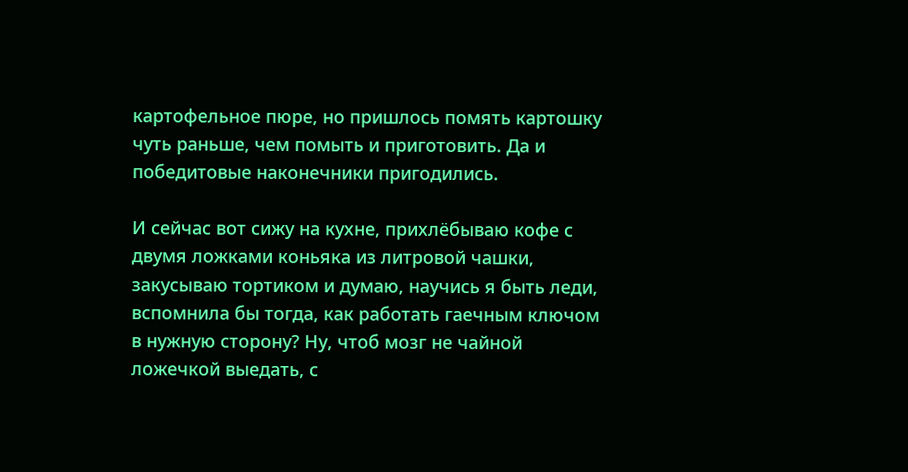картофельное пюре, но пришлось помять картошку чуть раньше, чем помыть и приготовить. Да и победитовые наконечники пригодились.

И сейчас вот сижу на кухне, прихлёбываю кофе с двумя ложками коньяка из литровой чашки, закусываю тортиком и думаю, научись я быть леди, вспомнила бы тогда, как работать гаечным ключом в нужную сторону? Ну, чтоб мозг не чайной ложечкой выедать, с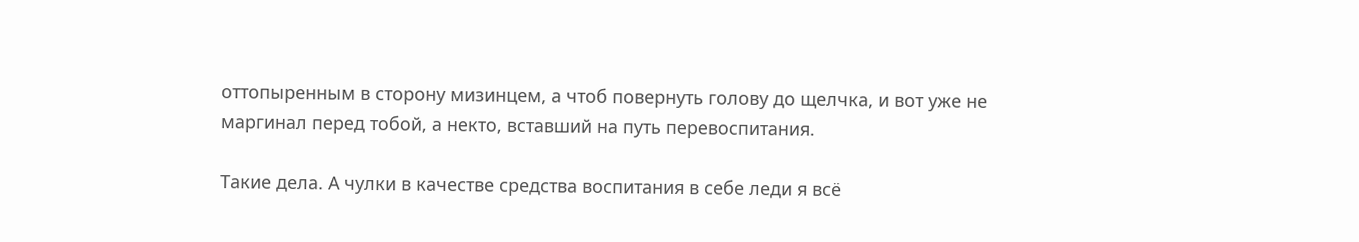оттопыренным в сторону мизинцем, а чтоб повернуть голову до щелчка, и вот уже не маргинал перед тобой, а некто, вставший на путь перевоспитания.

Такие дела. А чулки в качестве средства воспитания в себе леди я всё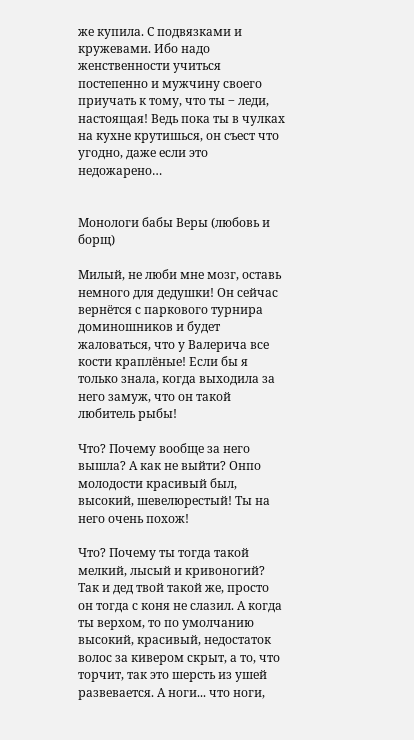же купила. С подвязками и кружевами. Ибо надо женственности учиться постепенно и мужчину своего приучать к тому, что ты ‒ леди, настоящая! Ведь пока ты в чулках на кухне крутишься, он съест что угодно, даже если это недожарено…


Монологи бабы Веры (любовь и борщ)

Милый, не люби мне мозг, оставь немного для дедушки! Он сейчас вернётся с паркового турнира доминошников и будет жаловаться, что у Валерича все кости краплёные! Если бы я только знала, когда выходила за него замуж, что он такой любитель рыбы!

Что? Почему вообще за него вышла? А как не выйти? Онпо молодости красивый был, высокий, шевелюрестый! Ты на него очень похож!

Что? Почему ты тогда такой мелкий, лысый и кривоногий? Так и дед твой такой же, просто он тогда с коня не слазил. А когда ты верхом, то по умолчанию высокий, красивый, недостаток волос за кивером скрыт, а то, что торчит, так это шерсть из ушей развевается. А ноги... что ноги,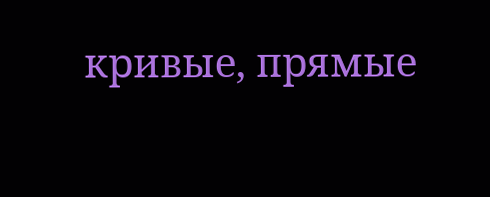кривые, прямые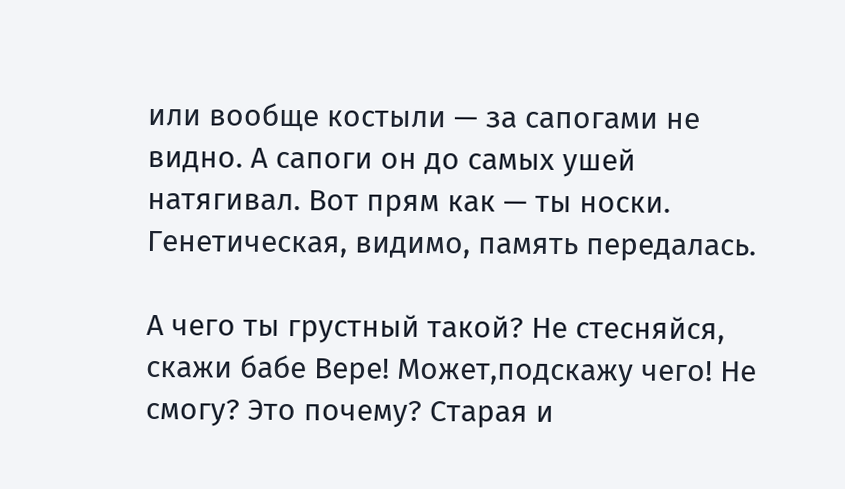или вообще костыли — за сапогами не видно. А сапоги он до самых ушей натягивал. Вот прям как — ты носки. Генетическая, видимо, память передалась.

А чего ты грустный такой? Не стесняйся, скажи бабе Вере! Может,подскажу чего! Не смогу? Это почему? Старая и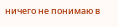ничего не понимаю в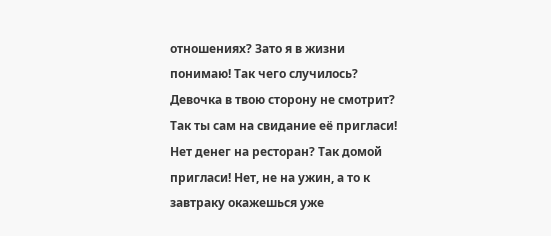отношениях? Зато я в жизни понимаю! Так чего случилось? Девочка в твою сторону не смотрит? Так ты сам на свидание её пригласи! Нет денег на ресторан? Так домой пригласи! Нет, не на ужин, а то к завтраку окажешься уже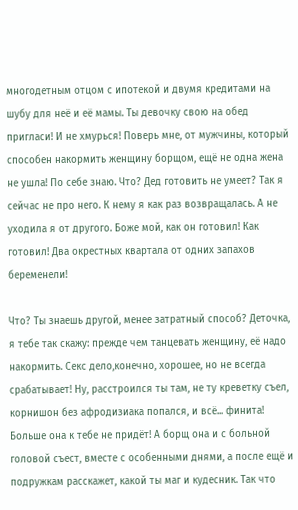многодетным отцом с ипотекой и двумя кредитами на шубу для неё и её мамы. Ты девочку свою на обед пригласи! И не хмурься! Поверь мне, от мужчины, который способен накормить женщину борщом, ещё не одна жена не ушла! По себе знаю. Что? Дед готовить не умеет? Так я сейчас не про него. К нему я как раз возвращалась. А не уходила я от другого. Боже мой, как он готовил! Как готовил! Два окрестных квартала от одних запахов беременели!

Что? Ты знаешь другой, менее затратный способ? Деточка, я тебе так скажу: прежде чем танцевать женщину, её надо накормить. Секс дело,конечно, хорошее, но не всегда срабатывает! Ну, расстроился ты там, не ту креветку съел, корнишон без афродизиака попался, и всё... финита! Больше она к тебе не придёт! А борщ она и с больной головой съест, вместе с особенными днями, а после ещё и подружкам расскажет, какой ты маг и кудесник. Так что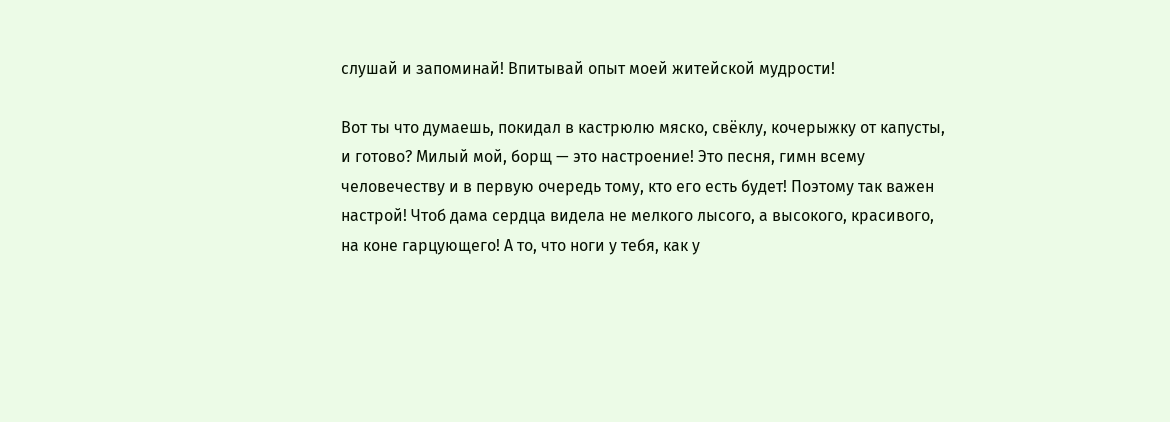слушай и запоминай! Впитывай опыт моей житейской мудрости!

Вот ты что думаешь, покидал в кастрюлю мяско, свёклу, кочерыжку от капусты, и готово? Милый мой, борщ — это настроение! Это песня, гимн всему человечеству и в первую очередь тому, кто его есть будет! Поэтому так важен настрой! Чтоб дама сердца видела не мелкого лысого, а высокого, красивого, на коне гарцующего! А то, что ноги у тебя, как у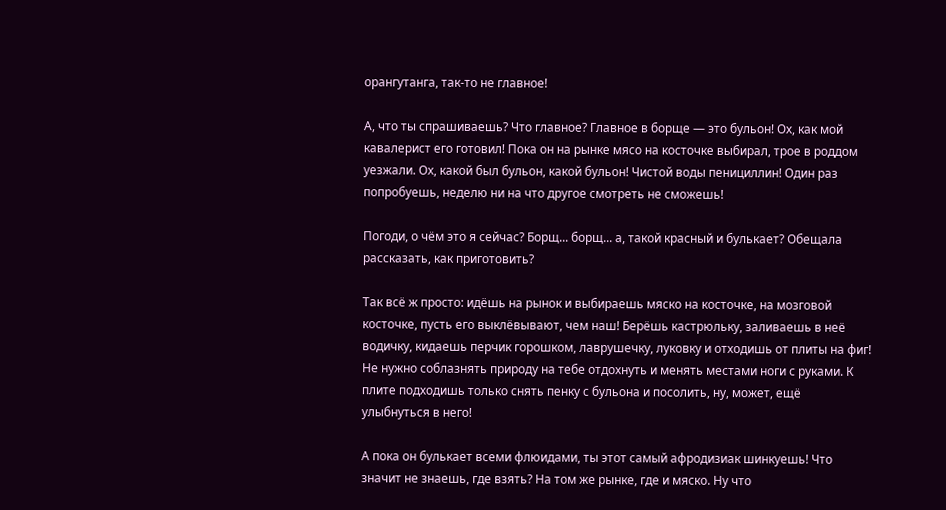орангутанга, так-то не главное!

А, что ты спрашиваешь? Что главное? Главное в борще — это бульон! Ох, как мой кавалерист его готовил! Пока он на рынке мясо на косточке выбирал, трое в роддом уезжали. Ох, какой был бульон, какой бульон! Чистой воды пенициллин! Один раз попробуешь, неделю ни на что другое смотреть не сможешь!

Погоди, о чём это я сейчас? Борщ... борщ... а, такой красный и булькает? Обещала рассказать, как приготовить?

Так всё ж просто: идёшь на рынок и выбираешь мяско на косточке, на мозговой косточке, пусть его выклёвывают, чем наш! Берёшь кастрюльку, заливаешь в неё водичку, кидаешь перчик горошком, лаврушечку, луковку и отходишь от плиты на фиг! Не нужно соблазнять природу на тебе отдохнуть и менять местами ноги с руками. К плите подходишь только снять пенку с бульона и посолить, ну, может, ещё улыбнуться в него!

А пока он булькает всеми флюидами, ты этот самый афродизиак шинкуешь! Что значит не знаешь, где взять? На том же рынке, где и мяско. Ну что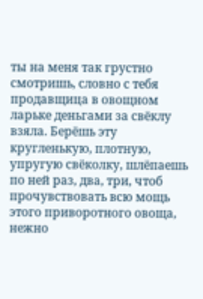ты на меня так грустно смотришь, словно с тебя продавщица в овощном ларьке деньгами за свёклу взяла. Берёшь эту кругленькую, плотную, упругую свёколку, шлёпаешь по ней раз, два, три, чтоб прочувствовать всю мощь этого приворотного овоща, нежно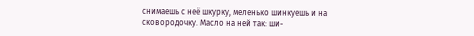снимаешь с неё шкурку, меленько шинкуешь и на сковородочку. Масло на ней так: ши-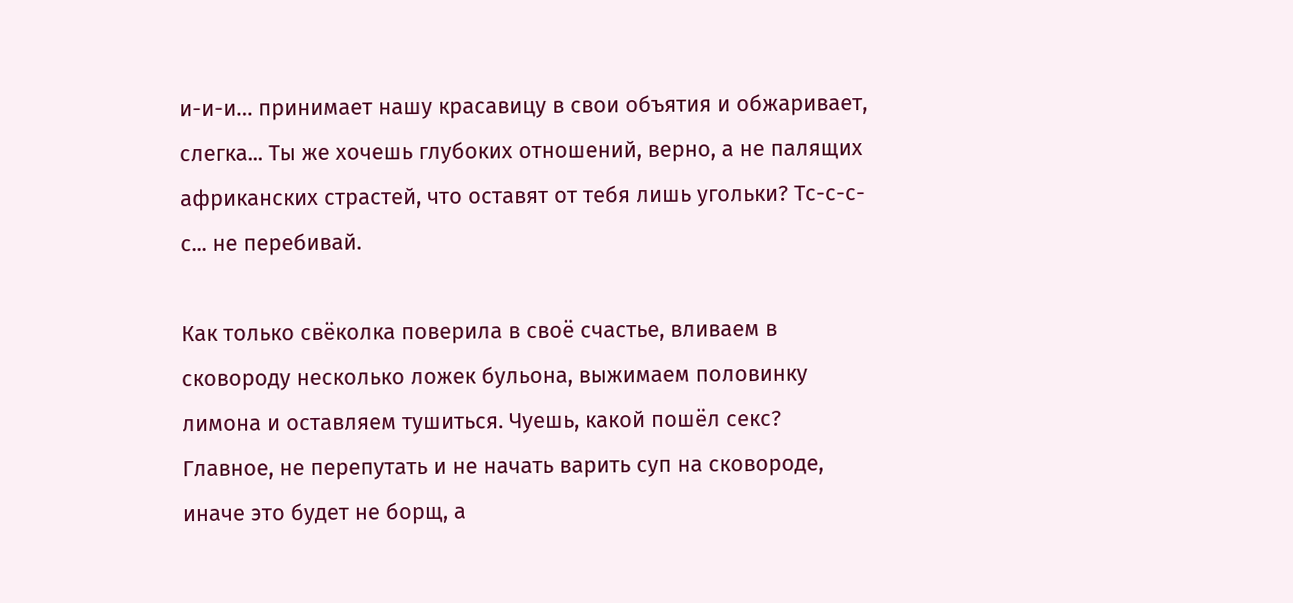и-и-и… принимает нашу красавицу в свои объятия и обжаривает, слегка... Ты же хочешь глубоких отношений, верно, а не палящих африканских страстей, что оставят от тебя лишь угольки? Тс-с-с-с... не перебивай.

Как только свёколка поверила в своё счастье, вливаем в сковороду несколько ложек бульона, выжимаем половинку лимона и оставляем тушиться. Чуешь, какой пошёл секс? Главное, не перепутать и не начать варить суп на сковороде, иначе это будет не борщ, а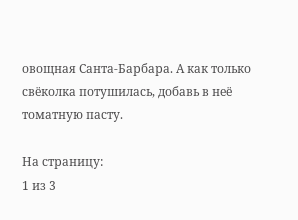овощная Санта-Барбара. А как только свёколка потушилась, добавь в неё томатную пасту.

На страницу:
1 из 3